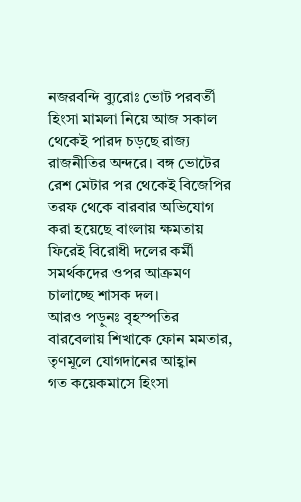নজরবন্দি ব্যুরোঃ ভোট পরবর্তী হিংসা মামলা নিয়ে আজ সকাল থেকেই পারদ চড়ছে রাজ্য রাজনীতির অন্দরে। বঙ্গ ভোটের রেশ মেটার পর থেকেই বিজেপির তরফ থেকে বারবার অভিযোগ করা হয়েছে বাংলায় ক্ষমতায় ফিরেই বিরোধী দলের কর্মী সমর্থকদের ওপর আক্রমণ চালাচ্ছে শাসক দল।
আরও পড়ুনঃ বৃহস্পতির বারবেলায় শিখাকে ফোন মমতার, তৃণমূলে যোগদানের আহ্বান
গত কয়েকমাসে হিংসা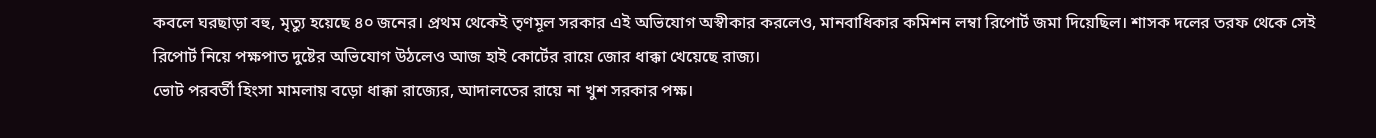কবলে ঘরছাড়া বহু, মৃত্যু হয়েছে ৪০ জনের। প্রথম থেকেই তৃণমূল সরকার এই অভিযোগ অস্বীকার করলেও, মানবাধিকার কমিশন লম্বা রিপোর্ট জমা দিয়েছিল। শাসক দলের তরফ থেকে সেই রিপোর্ট নিয়ে পক্ষপাত দুষ্টের অভিযোগ উঠলেও আজ হাই কোর্টের রায়ে জোর ধাক্কা খেয়েছে রাজ্য।
ভোট পরবর্তী হিংসা মামলায় বড়ো ধাক্কা রাজ্যের, আদালতের রায়ে না খুশ সরকার পক্ষ।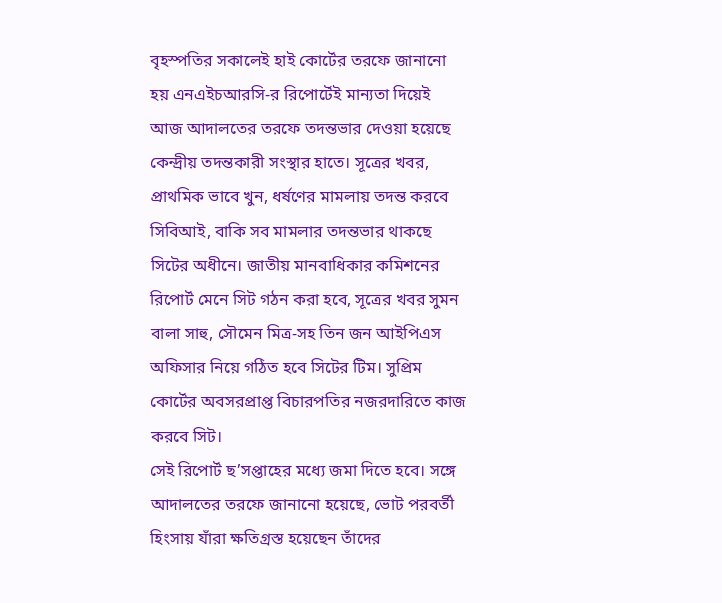বৃহস্পতির সকালেই হাই কোর্টের তরফে জানানো হয় এনএইচআরসি-র রিপোর্টেই মান্যতা দিয়েই আজ আদালতের তরফে তদন্তভার দেওয়া হয়েছে কেন্দ্রীয় তদন্তকারী সংস্থার হাতে। সূত্রের খবর, প্রাথমিক ভাবে খুন, ধর্ষণের মামলায় তদন্ত করবে সিবিআই, বাকি সব মামলার তদন্তভার থাকছে সিটের অধীনে। জাতীয় মানবাধিকার কমিশনের রিপোর্ট মেনে সিট গঠন করা হবে, সূত্রের খবর সুমন বালা সাহু, সৌমেন মিত্র-সহ তিন জন আইপিএস অফিসার নিয়ে গঠিত হবে সিটের টিম। সুপ্রিম কোর্টের অবসরপ্রাপ্ত বিচারপতির নজরদারিতে কাজ করবে সিট।
সেই রিপোর্ট ছ’সপ্তাহের মধ্যে জমা দিতে হবে। সঙ্গে আদালতের তরফে জানানো হয়েছে, ভোট পরবর্তী হিংসায় যাঁরা ক্ষতিগ্রস্ত হয়েছেন তাঁদের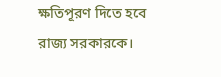ক্ষতিপূরণ দিতে হবে রাজ্য সরকারকে।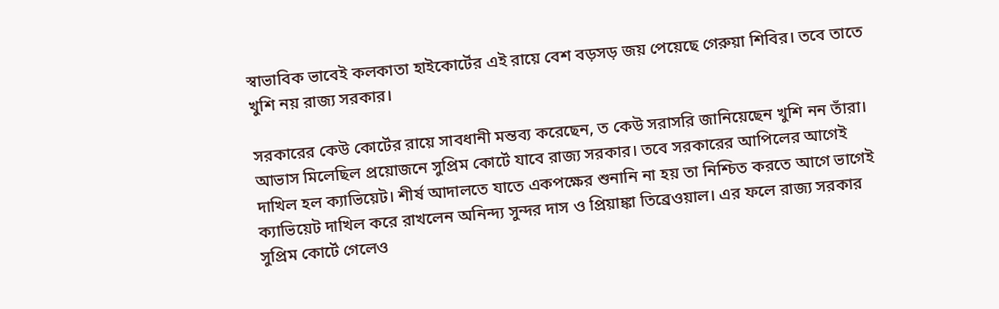স্বাভাবিক ভাবেই কলকাতা হাইকোর্টের এই রায়ে বেশ বড়সড় জয় পেয়েছে গেরুয়া শিবির। তবে তাতে খুশি নয় রাজ্য সরকার।

সরকারের কেউ কোর্টের রায়ে সাবধানী মন্তব্য করেছেন, ত কেউ সরাসরি জানিয়েছেন খুশি নন তাঁরা। আভাস মিলেছিল প্রয়োজনে সুপ্রিম কোর্টে যাবে রাজ্য সরকার। তবে সরকারের আপিলের আগেই দাখিল হল ক্যাভিয়েট। শীর্ষ আদালতে যাতে একপক্ষের শুনানি না হয় তা নিশ্চিত করতে আগে ভাগেই ক্যাভিয়েট দাখিল করে রাখলেন অনিন্দ্য সুন্দর দাস ও প্রিয়াঙ্কা তিব্রেওয়াল। এর ফলে রাজ্য সরকার সুপ্রিম কোর্টে গেলেও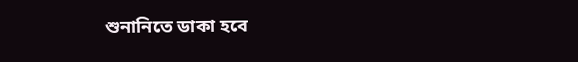শুনানিতে ডাকা হবে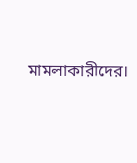মামলাকারীদের।